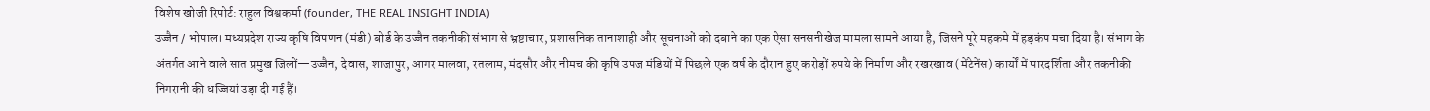विशेष खोजी रिपोर्ट: राहुल विश्वकर्मा (founder, THE REAL INSIGHT INDIA)
उज्जैन / भोपाल। मध्यप्रदेश राज्य कृषि विपणन (मंडी) बोर्ड के उज्जैन तकनीकी संभाग से भ्रष्टाचार, प्रशासनिक तानाशाही और सूचनाओं को दबाने का एक ऐसा सनसनीखेज मामला सामने आया है, जिसने पूरे महकमे में हड़कंप मचा दिया है। संभाग के अंतर्गत आने वाले सात प्रमुख जिलों—उज्जैन, देवास, शाजापुर, आगर मालवा, रतलाम, मंदसौर और नीमच की कृषि उपज मंडियों में पिछले एक वर्ष के दौरान हुए करोड़ों रुपये के निर्माण और रखरखाव (मेंटेनेंस) कार्यों में पारदर्शिता और तकनीकी निगरानी की धज्जियां उड़ा दी गई हैं।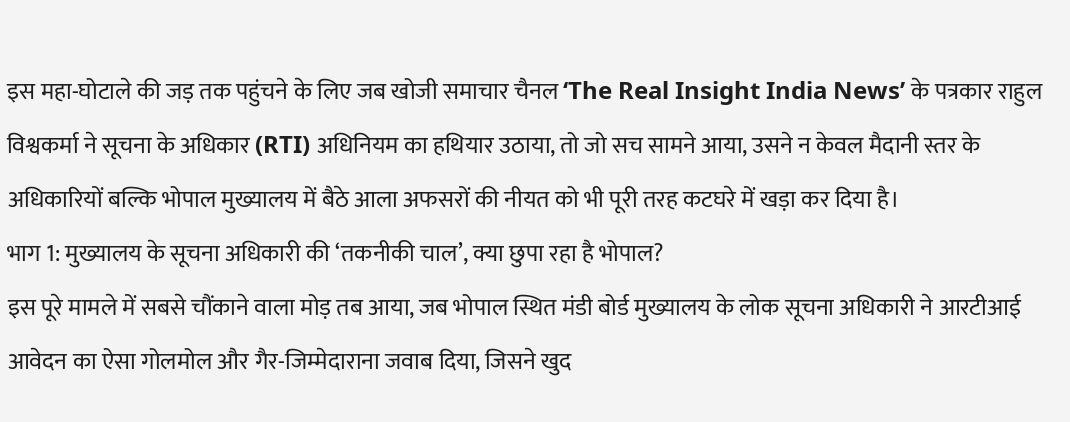इस महा-घोटाले की जड़ तक पहुंचने के लिए जब खोजी समाचार चैनल ‘The Real Insight India News’ के पत्रकार राहुल विश्वकर्मा ने सूचना के अधिकार (RTI) अधिनियम का हथियार उठाया, तो जो सच सामने आया, उसने न केवल मैदानी स्तर के अधिकारियों बल्कि भोपाल मुख्यालय में बैठे आला अफसरों की नीयत को भी पूरी तरह कटघरे में खड़ा कर दिया है।
भाग 1: मुख्यालय के सूचना अधिकारी की ‘तकनीकी चाल’, क्या छुपा रहा है भोपाल?
इस पूरे मामले में सबसे चौंकाने वाला मोड़ तब आया, जब भोपाल स्थित मंडी बोर्ड मुख्यालय के लोक सूचना अधिकारी ने आरटीआई आवेदन का ऐसा गोलमोल और गैर-जिम्मेदाराना जवाब दिया, जिसने खुद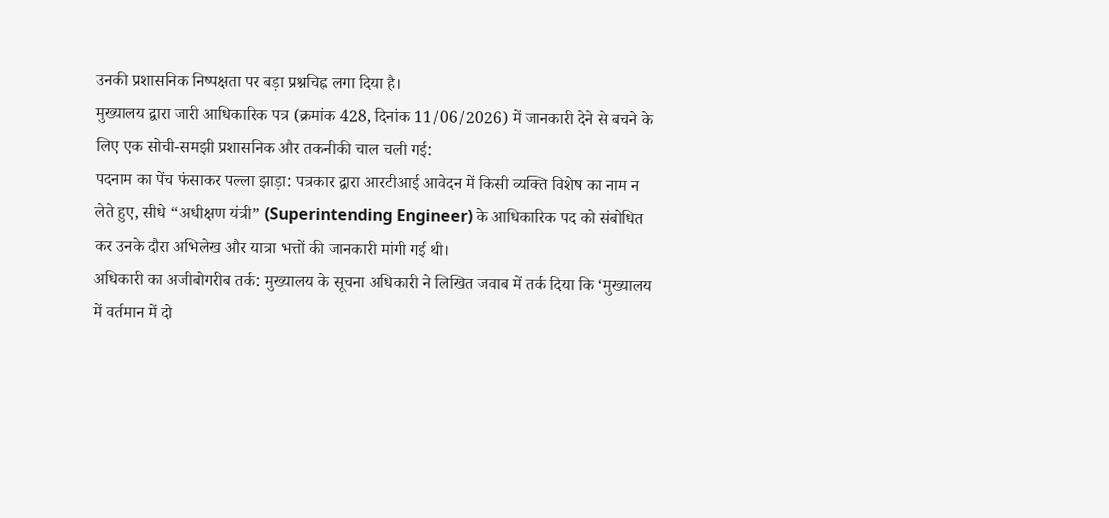उनकी प्रशासनिक निष्पक्षता पर बड़ा प्रश्नचिह्न लगा दिया है।
मुख्यालय द्वारा जारी आधिकारिक पत्र (क्रमांक 428, दिनांक 11/06/2026) में जानकारी देने से बचने के लिए एक सोची-समझी प्रशासनिक और तकनीकी चाल चली गई:
पदनाम का पेंच फंसाकर पल्ला झाड़ा: पत्रकार द्वारा आरटीआई आवेदन में किसी व्यक्ति विशेष का नाम न लेते हुए, सीधे “अधीक्षण यंत्री” (Superintending Engineer) के आधिकारिक पद को संबोधित कर उनके दौरा अभिलेख और यात्रा भत्तों की जानकारी मांगी गई थी।
अधिकारी का अजीबोगरीब तर्क: मुख्यालय के सूचना अधिकारी ने लिखित जवाब में तर्क दिया कि ‘मुख्यालय में वर्तमान में दो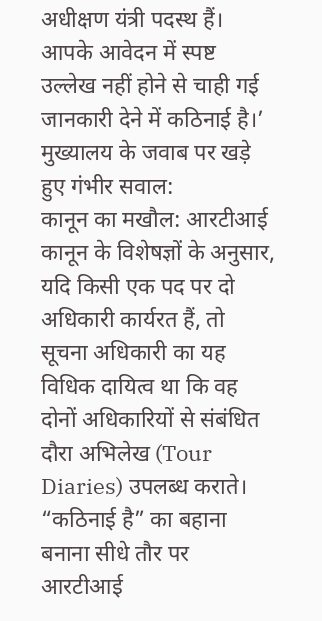अधीक्षण यंत्री पदस्थ हैं। आपके आवेदन में स्पष्ट उल्लेख नहीं होने से चाही गई जानकारी देने में कठिनाई है।’
मुख्यालय के जवाब पर खड़े हुए गंभीर सवाल:
कानून का मखौल: आरटीआई कानून के विशेषज्ञों के अनुसार, यदि किसी एक पद पर दो अधिकारी कार्यरत हैं, तो सूचना अधिकारी का यह विधिक दायित्व था कि वह दोनों अधिकारियों से संबंधित दौरा अभिलेख (Tour Diaries) उपलब्ध कराते। “कठिनाई है” का बहाना बनाना सीधे तौर पर आरटीआई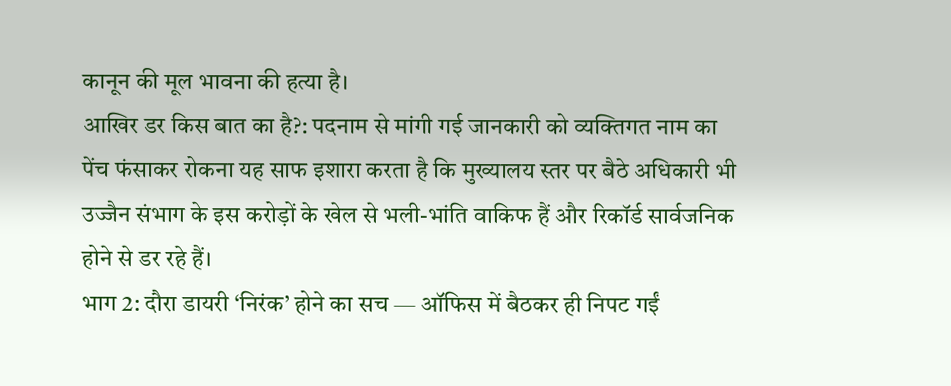कानून की मूल भावना की हत्या है।
आखिर डर किस बात का है?: पदनाम से मांगी गई जानकारी को व्यक्तिगत नाम का पेंच फंसाकर रोकना यह साफ इशारा करता है कि मुख्यालय स्तर पर बैठे अधिकारी भी उज्जैन संभाग के इस करोड़ों के खेल से भली-भांति वाकिफ हैं और रिकॉर्ड सार्वजनिक होने से डर रहे हैं।
भाग 2: दौरा डायरी ‘निरंक’ होने का सच — ऑफिस में बैठकर ही निपट गईं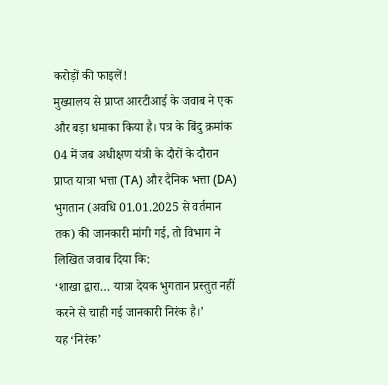करोड़ों की फाइलें!
मुख्यालय से प्राप्त आरटीआई के जवाब ने एक और बड़ा धमाका किया है। पत्र के बिंदु क्रमांक 04 में जब अधीक्षण यंत्री के दौरों के दौरान प्राप्त यात्रा भत्ता (TA) और दैनिक भत्ता (DA) भुगतान (अवधि 01.01.2025 से वर्तमान तक) की जानकारी मांगी गई, तो विभाग ने लिखित जवाब दिया कि:
‘शाखा द्वारा… यात्रा देयक भुगतान प्रस्तुत नहीं करने से चाही गई जानकारी निरंक है।’
यह ‘निरंक’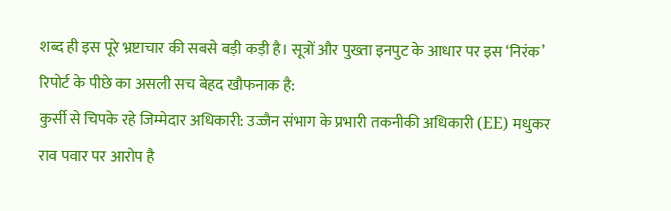शब्द ही इस पूरे भ्रष्टाचार की सबसे बड़ी कड़ी है। सूत्रों और पुख्ता इनपुट के आधार पर इस ‘निरंक’ रिपोर्ट के पीछे का असली सच बेहद खौफनाक है:
कुर्सी से चिपके रहे जिम्मेदार अधिकारी: उज्जैन संभाग के प्रभारी तकनीकी अधिकारी (EE) मधुकर राव पवार पर आरोप है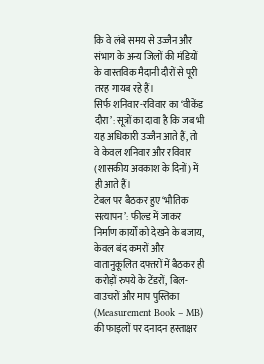कि वे लंबे समय से उज्जैन और संभाग के अन्य जिलों की मंडियों के वास्तविक मैदानी दौरों से पूरी तरह गायब रहे हैं।
सिर्फ शनिवार-रविवार का ‘वीकेंड दौरा’: सूत्रों का दावा है कि जब भी यह अधिकारी उज्जैन आते हैं, तो वे केवल शनिवार और रविवार (शासकीय अवकाश के दिनों) में ही आते हैं।
टेबल पर बैठकर हुए ‘भौतिक सत्यापन’: फील्ड में जाकर निर्माण कार्यों को देखने के बजाय, केवल बंद कमरों और वातानुकूलित दफ्तरों में बैठकर ही करोड़ों रुपये के टेंडरों, बिल-वाउचरों और माप पुस्तिका (Measurement Book – MB) की फाइलों पर दनादन हस्ताक्षर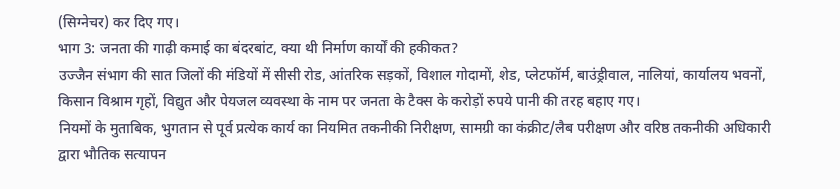(सिग्नेचर) कर दिए गए।
भाग 3: जनता की गाढ़ी कमाई का बंदरबांट, क्या थी निर्माण कार्यों की हकीकत?
उज्जैन संभाग की सात जिलों की मंडियों में सीसी रोड, आंतरिक सड़कों, विशाल गोदामों, शेड, प्लेटफॉर्म, बाउंड्रीवाल, नालियां, कार्यालय भवनों, किसान विश्राम गृहों, विद्युत और पेयजल व्यवस्था के नाम पर जनता के टैक्स के करोड़ों रुपये पानी की तरह बहाए गए।
नियमों के मुताबिक, भुगतान से पूर्व प्रत्येक कार्य का नियमित तकनीकी निरीक्षण, सामग्री का कंक्रीट/लैब परीक्षण और वरिष्ठ तकनीकी अधिकारी द्वारा भौतिक सत्यापन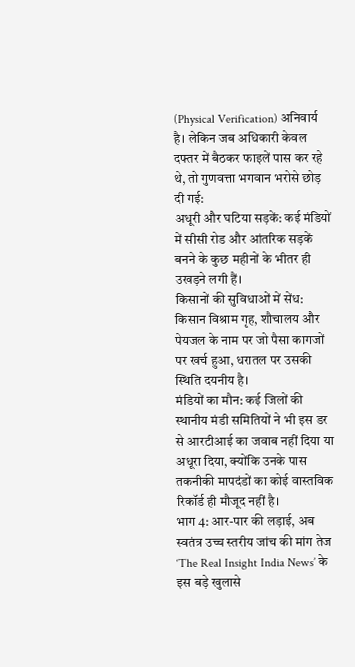(Physical Verification) अनिवार्य है। लेकिन जब अधिकारी केवल दफ्तर में बैठकर फाइलें पास कर रहे थे, तो गुणवत्ता भगवान भरोसे छोड़ दी गई:
अधूरी और घटिया सड़कें: कई मंडियों में सीसी रोड और आंतरिक सड़कें बनने के कुछ महीनों के भीतर ही उखड़ने लगी हैं।
किसानों की सुविधाओं में सेंध: किसान विश्राम गृह, शौचालय और पेयजल के नाम पर जो पैसा कागजों पर खर्च हुआ, धरातल पर उसकी स्थिति दयनीय है।
मंडियों का मौन: कई जिलों की स्थानीय मंडी समितियों ने भी इस डर से आरटीआई का जवाब नहीं दिया या अधूरा दिया, क्योंकि उनके पास तकनीकी मापदंडों का कोई वास्तविक रिकॉर्ड ही मौजूद नहीं है।
भाग 4: आर-पार की लड़ाई, अब स्वतंत्र उच्च स्तरीय जांच की मांग तेज
‘The Real Insight India News’ के इस बड़े खुलासे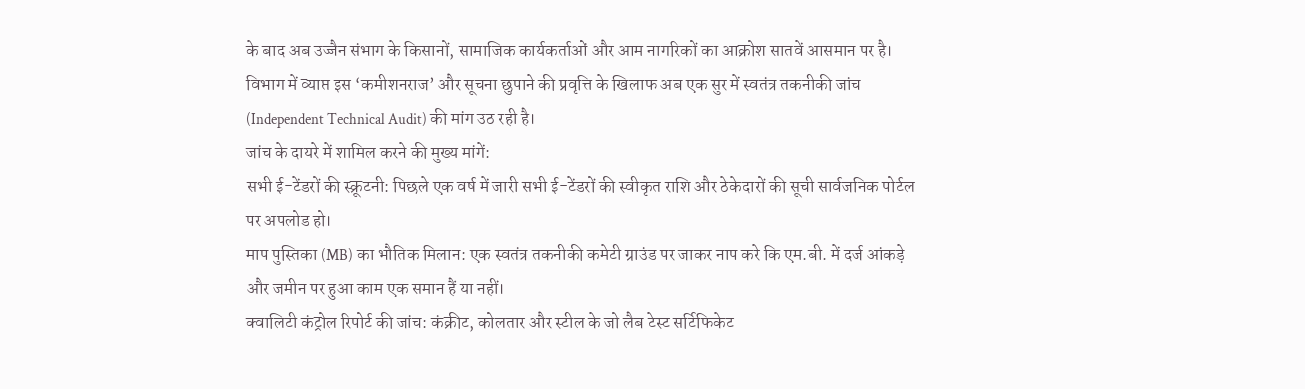के बाद अब उज्जैन संभाग के किसानों, सामाजिक कार्यकर्ताओं और आम नागरिकों का आक्रोश सातवें आसमान पर है। विभाग में व्याप्त इस ‘कमीशनराज’ और सूचना छुपाने की प्रवृत्ति के खिलाफ अब एक सुर में स्वतंत्र तकनीकी जांच (Independent Technical Audit) की मांग उठ रही है।
जांच के दायरे में शामिल करने की मुख्य मांगें:
सभी ई-टेंडरों की स्क्रूटनी: पिछले एक वर्ष में जारी सभी ई-टेंडरों की स्वीकृत राशि और ठेकेदारों की सूची सार्वजनिक पोर्टल पर अपलोड हो।
माप पुस्तिका (MB) का भौतिक मिलान: एक स्वतंत्र तकनीकी कमेटी ग्राउंड पर जाकर नाप करे कि एम.बी. में दर्ज आंकड़े और जमीन पर हुआ काम एक समान हैं या नहीं।
क्वालिटी कंट्रोल रिपोर्ट की जांच: कंक्रीट, कोलतार और स्टील के जो लैब टेस्ट सर्टिफिकेट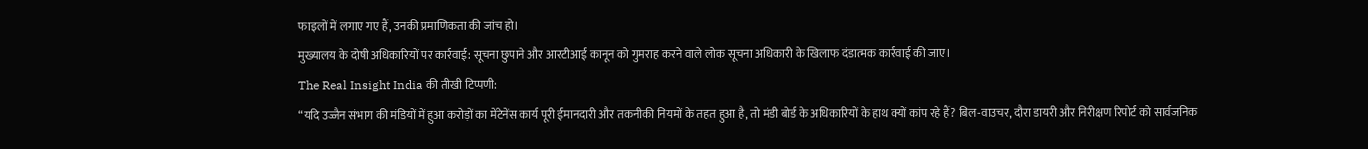फाइलों में लगाए गए हैं, उनकी प्रमाणिकता की जांच हो।
मुख्यालय के दोषी अधिकारियों पर कार्रवाई: सूचना छुपाने और आरटीआई कानून को गुमराह करने वाले लोक सूचना अधिकारी के खिलाफ दंडात्मक कार्रवाई की जाए।
The Real Insight India की तीखी टिप्पणी:
“यदि उज्जैन संभाग की मंडियों में हुआ करोड़ों का मेंटेनेंस कार्य पूरी ईमानदारी और तकनीकी नियमों के तहत हुआ है, तो मंडी बोर्ड के अधिकारियों के हाथ क्यों कांप रहे हैं? बिल-वाउचर, दौरा डायरी और निरीक्षण रिपोर्ट को सार्वजनिक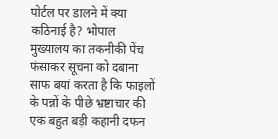पोर्टल पर डालने में क्या कठिनाई है? भोपाल मुख्यालय का तकनीकी पेंच फंसाकर सूचना को दबाना साफ बयां करता है कि फाइलों के पन्नों के पीछे भ्रष्टाचार की एक बहुत बड़ी कहानी दफन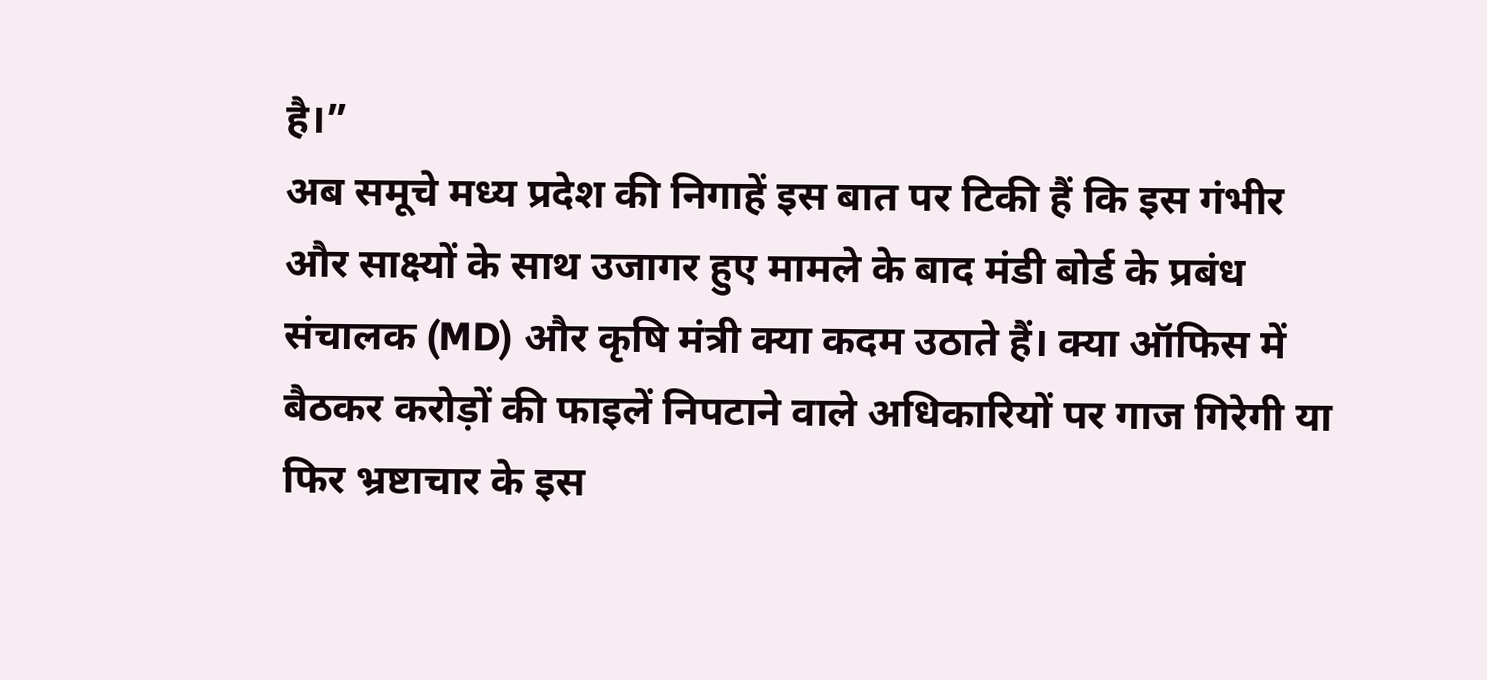है।”
अब समूचे मध्य प्रदेश की निगाहें इस बात पर टिकी हैं कि इस गंभीर और साक्ष्यों के साथ उजागर हुए मामले के बाद मंडी बोर्ड के प्रबंध संचालक (MD) और कृषि मंत्री क्या कदम उठाते हैं। क्या ऑफिस में बैठकर करोड़ों की फाइलें निपटाने वाले अधिकारियों पर गाज गिरेगी या फिर भ्रष्टाचार के इस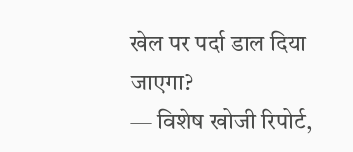खेल पर पर्दा डाल दिया जाएगा?
— विशेष खोजी रिपोर्ट,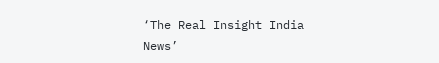‘The Real Insight India News’